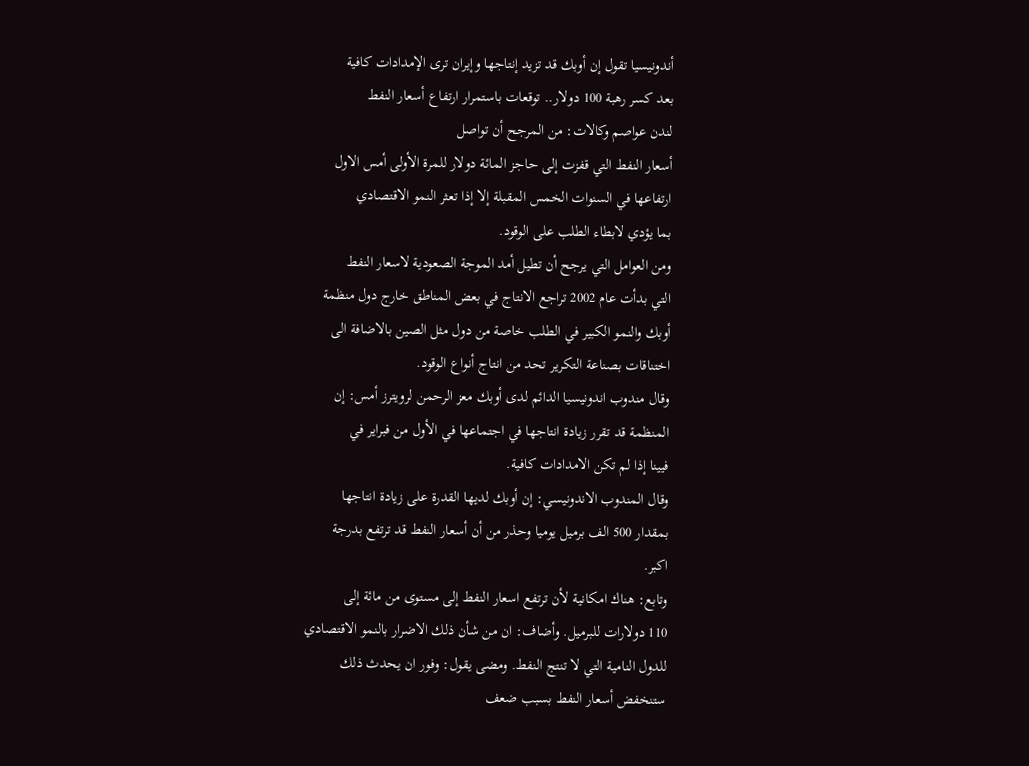أندونيسيا تقول إن أوبك قد تزيد إنتاجها وإيران ترى الإمدادات كافية
بعد كسر رهبة 100 دولار.. توقعات باستمرار ارتفاع أسعار النفط
لندن عواصم وكالات: من المرجح أن تواصل
أسعار النفط التي قفزت إلى حاجز المائة دولار للمرة الأولى أمس الاول
ارتفاعها في السنوات الخمس المقبلة إلا إذا تعثر النمو الاقتصادي
بما يؤدي لابطاء الطلب على الوقود.
ومن العوامل التي يرجح أن تطيل أمد الموجة الصعودية لاسعار النفط
التي بدأت عام 2002 تراجع الانتاج في بعض المناطق خارج دول منظمة
أوبك والنمو الكبير في الطلب خاصة من دول مثل الصين بالاضافة الى
اختناقات بصناعة التكرير تحد من انتاج أنواع الوقود.
وقال مندوب اندونيسيا الدائم لدى أوبك معز الرحمن لرويترز أمس: إن
المنظمة قد تقرر زيادة انتاجها في اجتماعها في الأول من فبراير في
فيينا إذا لم تكن الامدادات كافية.
وقال المندوب الاندونيسي: إن أوبك لديها القدرة على زيادة انتاجها
بمقدار 500 الف برميل يوميا وحذر من أن أسعار النفط قد ترتفع بدرجة
اكبر.
وتابع: هناك امكانية لأن ترتفع اسعار النفط إلى مستوى من مائة إلى
110 دولارات للبرميل. وأضاف: ان من شأن ذلك الاضرار بالنمو الاقتصادي
للدول النامية التي لا تنتج النفط. ومضى يقول: وفور ان يحدث ذلك
ستنخفض أسعار النفط بسبب ضعف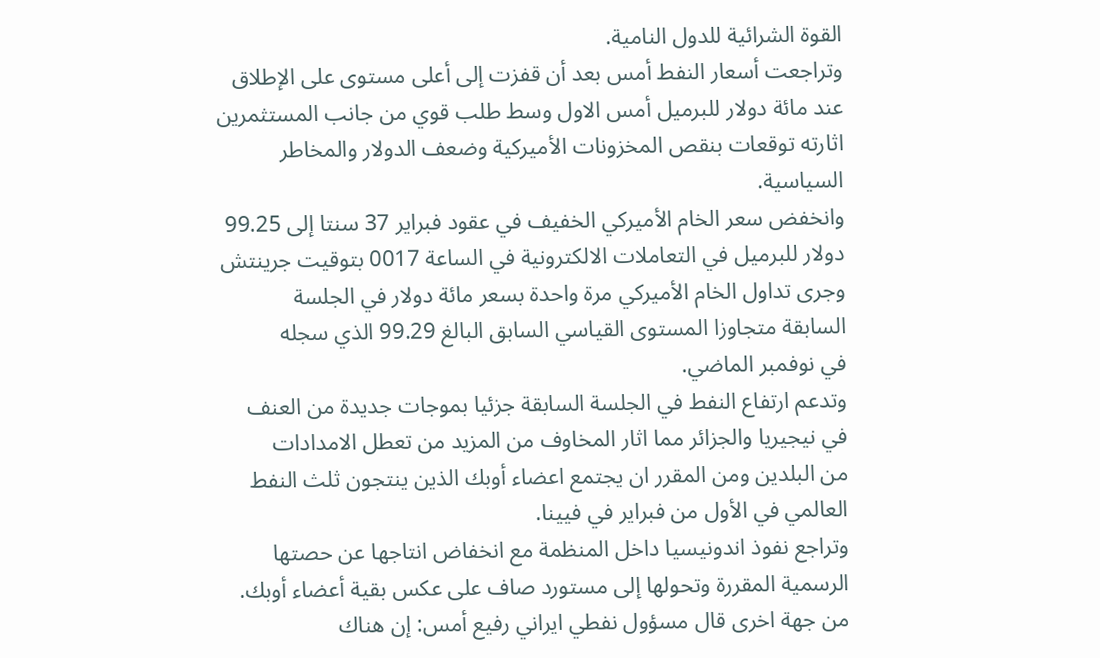القوة الشرائية للدول النامية.
وتراجعت أسعار النفط أمس بعد أن قفزت إلى أعلى مستوى على الإطلاق
عند مائة دولار للبرميل أمس الاول وسط طلب قوي من جانب المستثمرين
اثارته توقعات بنقص المخزونات الأميركية وضعف الدولار والمخاطر السياسية.
وانخفض سعر الخام الأميركي الخفيف في عقود فبراير 37 سنتا إلى 99.25
دولار للبرميل في التعاملات الالكترونية في الساعة 0017 بتوقيت جرينتش
وجرى تداول الخام الأميركي مرة واحدة بسعر مائة دولار في الجلسة
السابقة متجاوزا المستوى القياسي السابق البالغ 99.29 الذي سجله
في نوفمبر الماضي.
وتدعم ارتفاع النفط في الجلسة السابقة جزئيا بموجات جديدة من العنف
في نيجيريا والجزائر مما اثار المخاوف من المزيد من تعطل الامدادات
من البلدين ومن المقرر ان يجتمع اعضاء أوبك الذين ينتجون ثلث النفط
العالمي في الأول من فبراير في فيينا.
وتراجع نفوذ اندونيسيا داخل المنظمة مع انخفاض انتاجها عن حصتها
الرسمية المقررة وتحولها إلى مستورد صاف على عكس بقية أعضاء أوبك.
من جهة اخرى قال مسؤول نفطي ايراني رفيع أمس: إن هناك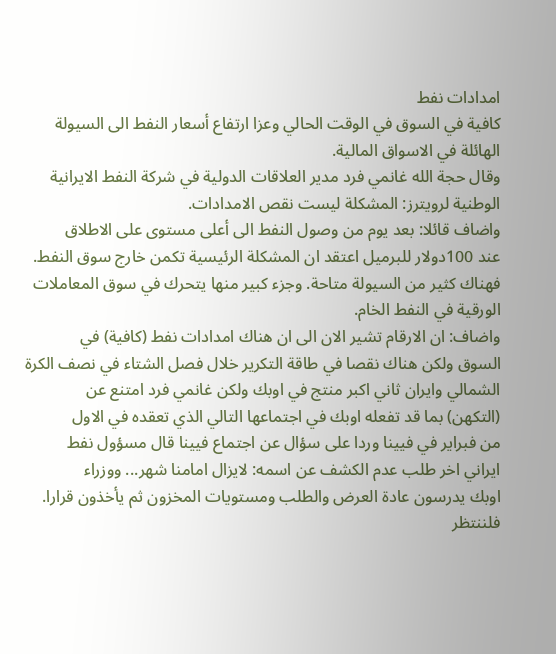امدادات نفط
كافية في السوق في الوقت الحالي وعزا ارتفاع أسعار النفط الى السيولة
الهائلة في الاسواق المالية.
وقال حجة الله غانمي فرد مدير العلاقات الدولية في شركة النفط الايرانية
الوطنية لرويترز: المشكلة ليست نقص الامدادات.
واضاف قائلا: بعد يوم من وصول النفط الى أعلى مستوى على الاطلاق
عند 100دولار للبرميل اعتقد ان المشكلة الرئيسية تكمن خارج سوق النفط.
فهناك كثير من السيولة متاحة. وجزء كبير منها يتحرك في سوق المعاملات
الورقية في النفط الخام.
واضاف: ان الارقام تشير الان الى ان هناك امدادات نفط (كافية) في
السوق ولكن هناك نقصا في طاقة التكرير خلال فصل الشتاء في نصف الكرة
الشمالي وايران ثاني اكبر منتج في اوبك ولكن غانمي فرد امتنع عن
(التكهن) بما قد تفعله اوبك في اجتماعها التالي الذي تعقده في الاول
من فبراير في فيينا وردا على سؤال عن اجتماع فيينا قال مسؤول نفط
ايراني اخر طلب عدم الكشف عن اسمه: لايزال امامنا شهر... ووزراء
اوبك يدرسون عادة العرض والطلب ومستويات المخزون ثم يأخذون قرارا.
فلننتظر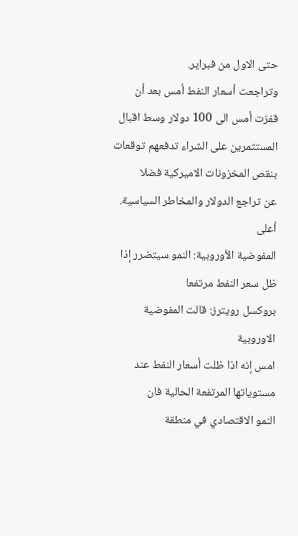حتى الاول من فبراير.
وتراجعت أسعار النفط أمس بعد أن قفزت أمس الى 100 دولار وسط اقبال
المستثمرين على الشراء تدفعهم توقعات بنقص المخزونات الاميركية فضلا
عن تراجع الدولار والمخاطر السياسية.
أعلى
المفوضية الأوروبية: النمو سيتضرر إذا ظل سعر النفط مرتفعا
بروكسل رويترز: قالت المفوضية الاوروبية
امس إنه اذا ظلت أسعار النفط عند مستوياتها المرتفعة الحالية فان
النمو الاقتصادي في منطقة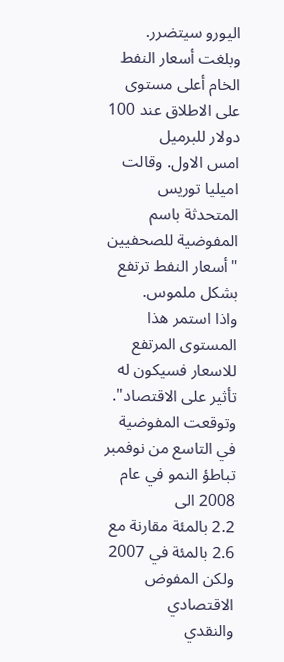اليورو سيتضرر.
وبلغت أسعار النفط الخام أعلى مستوى على الاطلاق عند 100 دولار للبرميل
امس الاول. وقالت اميليا توريس المتحدثة باسم المفوضية للصحفيين
"أسعار النفط ترتفع بشكل ملموس.
واذا استمر هذا المستوى المرتفع للاسعار فسيكون له تأثير على الاقتصاد".
وتوقعت المفوضية في التاسع من نوفمبر تباطؤ النمو في عام 2008 الى
2.2 بالمئة مقارنة مع 2.6 بالمئة في 2007 ولكن المفوض الاقتصادي
والنقدي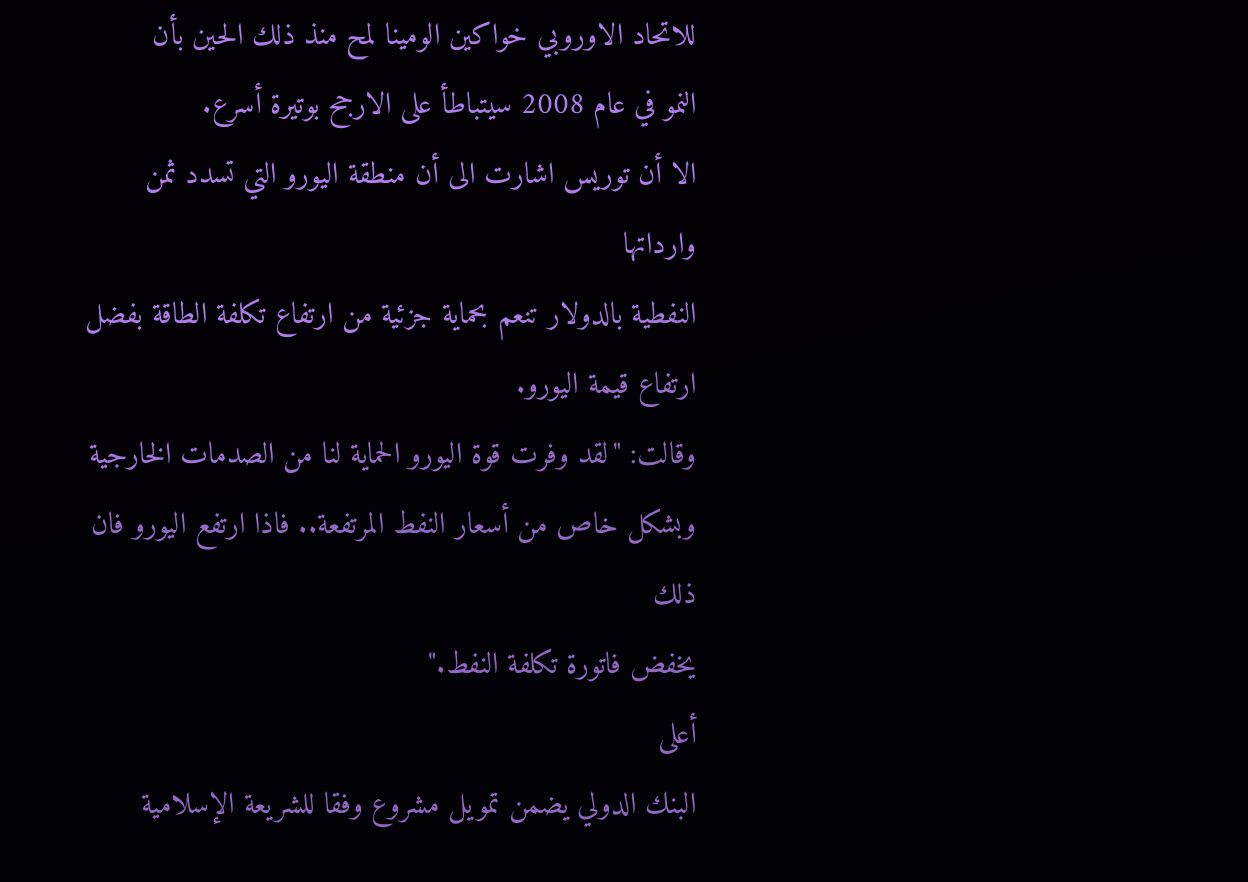للاتحاد الاوروبي خواكين الومينا لمح منذ ذلك الحين بأن
النمو في عام 2008 سيتباطأ على الارجح بوتيرة أسرع.
الا أن توريس اشارت الى أن منطقة اليورو التي تسدد ثمن وارداتها
النفطية بالدولار تنعم بحماية جزئية من ارتفاع تكلفة الطاقة بفضل
ارتفاع قيمة اليورو.
وقالت: "لقد وفرت قوة اليورو الحماية لنا من الصدمات الخارجية
وبشكل خاص من أسعار النفط المرتفعة.. فاذا ارتفع اليورو فان ذلك
يخفض فاتورة تكلفة النفط."
أعلى
البنك الدولي يضمن تمويل مشروع وفقا للشريعة الإسلامية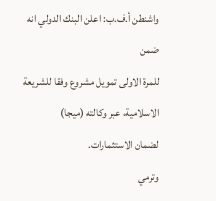واشنطن أ.ف.ب: اعلن البنك الدولي انه ضمن
للمرة الاولى تمويل مشروع وفقا للشريعة الاسلامية، عبر وكالته (ميجا)
لضمان الاستثمارات.
وترمي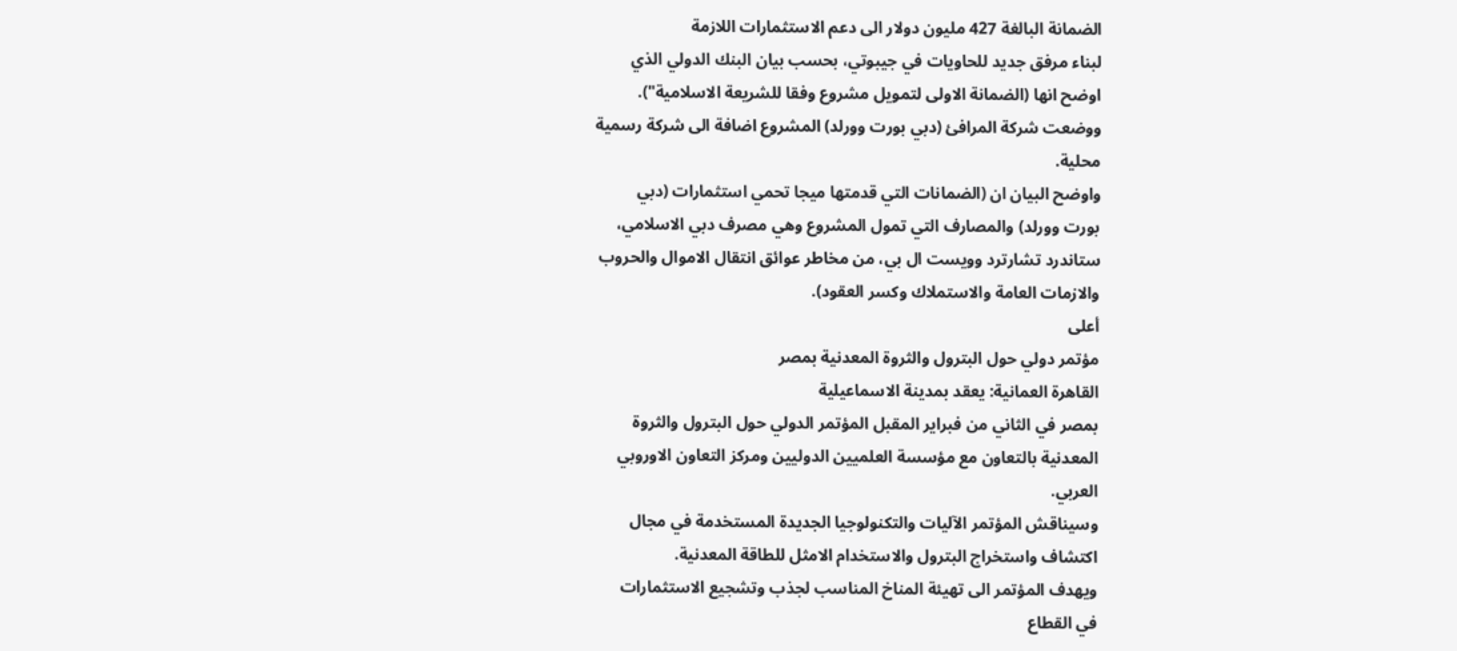الضمانة البالغة 427 مليون دولار الى دعم الاستثمارات اللازمة
لبناء مرفق جديد للحاويات في جيبوتي، بحسب بيان البنك الدولي الذي
اوضح انها (الضمانة الاولى لتمويل مشروع وفقا للشريعة الاسلامية").
ووضعت شركة المرافئ (دبي بورت وورلد) المشروع اضافة الى شركة رسمية
محلية.
واوضح البيان ان (الضمانات التي قدمتها ميجا تحمي استثمارات (دبي
بورت وورلد) والمصارف التي تمول المشروع وهي مصرف دبي الاسلامي،
ستاندرد تشارترد وويست ال بي، من مخاطر عوائق انتقال الاموال والحروب
والازمات العامة والاستملاك وكسر العقود).
أعلى
مؤتمر دولي حول البترول والثروة المعدنية بمصر
القاهرة العمانية: يعقد بمدينة الاسماعيلية
بمصر في الثاني من فبراير المقبل المؤتمر الدولي حول البترول والثروة
المعدنية بالتعاون مع مؤسسة العلميين الدوليين ومركز التعاون الاوروبي
العربي.
وسيناقش المؤتمر الآليات والتكنولوجيا الجديدة المستخدمة في مجال
اكتشاف واستخراج البترول والاستخدام الامثل للطاقة المعدنية.
ويهدف المؤتمر الى تهيئة المناخ المناسب لجذب وتشجيع الاستثمارات
في القطاع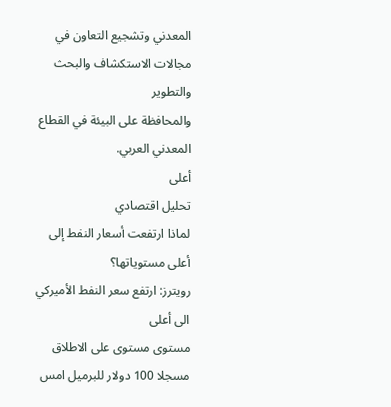المعدني وتشجيع التعاون في مجالات الاستكشاف والبحث والتطوير
والمحافظة على البيئة في القطاع المعدني العربي.
أعلى
تحليل اقتصادي
لماذا ارتفعت أسعار النفط إلى أعلى مستوياتها؟
رويترز: ارتفع سعر النفط الأميركي الى أعلى
مستوى مستوى على الاطلاق مسجلا 100 دولار للبرميل امس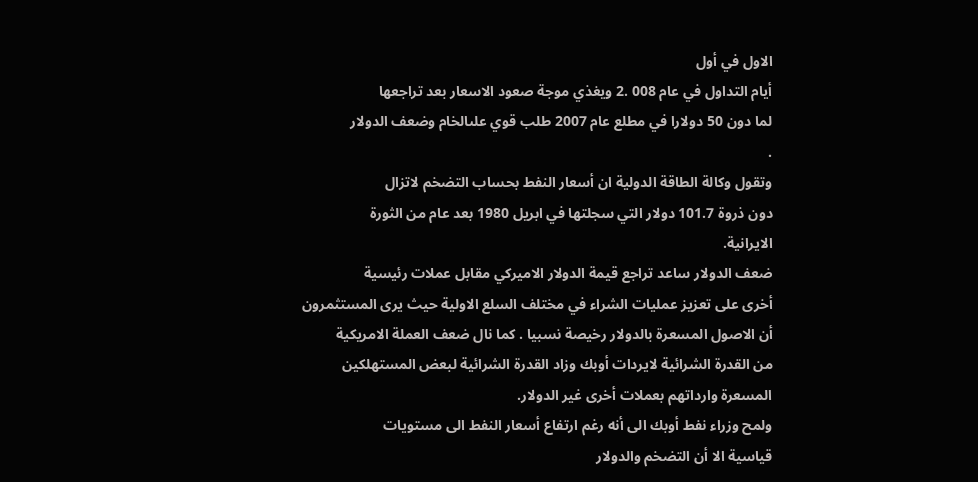الاول في أول
أيام التداول في عام 008 .2 ويغذي موجة صعود الاسعار بعد تراجعها
لما دون 50 دولارا في مطلع عام 2007 طلب قوي علىالخام وضعف الدولار
.
وتقول وكالة الطاقة الدولية ان أسعار النفط بحساب التضخم لاتزال
دون ذروة 101.7 دولار التي سجلتها في ابريل 1980 بعد عام من الثورة
الايرانية.
ضعف الدولار ساعد تراجع قيمة الدولار الاميركي مقابل عملات رئيسية
أخرى على تعزيز عمليات الشراء في مختلف السلع الاولية حيث يرى المستثمرون
أن الاصول المسعرة بالدولار رخيصة نسبيا . كما نال ضعف العملة الامريكية
من القدرة الشرائية لايردات أوبك وزاد القدرة الشرائية لبعض المستهلكين
المسعرة وارداتهم بعملات أخرى غير الدولار.
ولمح وزراء نفط أوبك الى أنه رغم ارتفاع أسعار النفط الى مستويات
قياسية الا أن التضخم والدولار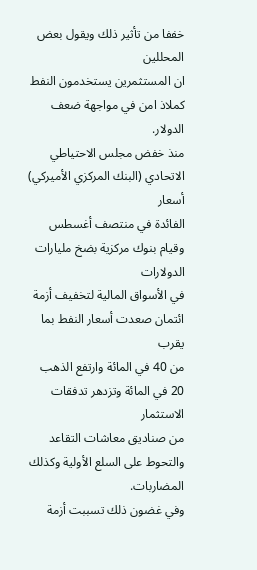خففا من تأثير ذلك ويقول بعض المحللين
ان المستثمرين يستخدمون النفط كملاذ امن في مواجهة ضعف الدولار.
منذ خفض مجلس الاحتياطي الاتحادي (البنك المركزي الأميركي) أسعار
الفائدة في منتصف أغسطس وقيام بنوك مركزية بضخ مليارات الدولارات
في الأسواق المالية لتخفيف أزمة ائتمان صعدت أسعار النفط بما يقرب
من 40 في المائة وارتفع الذهب 20 في المائة وتزدهر تدفقات الاستثمار
من صناديق معاشات التقاعد والتحوط على السلع الأولية وكذلك المضاربات.
وفي غضون ذلك تسببت أزمة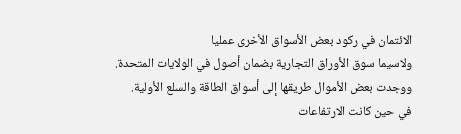الائتمان في ركود بعض الأسواق الأخرى عمليا
ولاسيما سوق الأوراق التجارية بضمان أصول في الولايات المتحدة.
ووجدت بعض الأموال طريقها إلى أسواق الطاقة والسلع الأولية.
في حين كانت الارتفاعات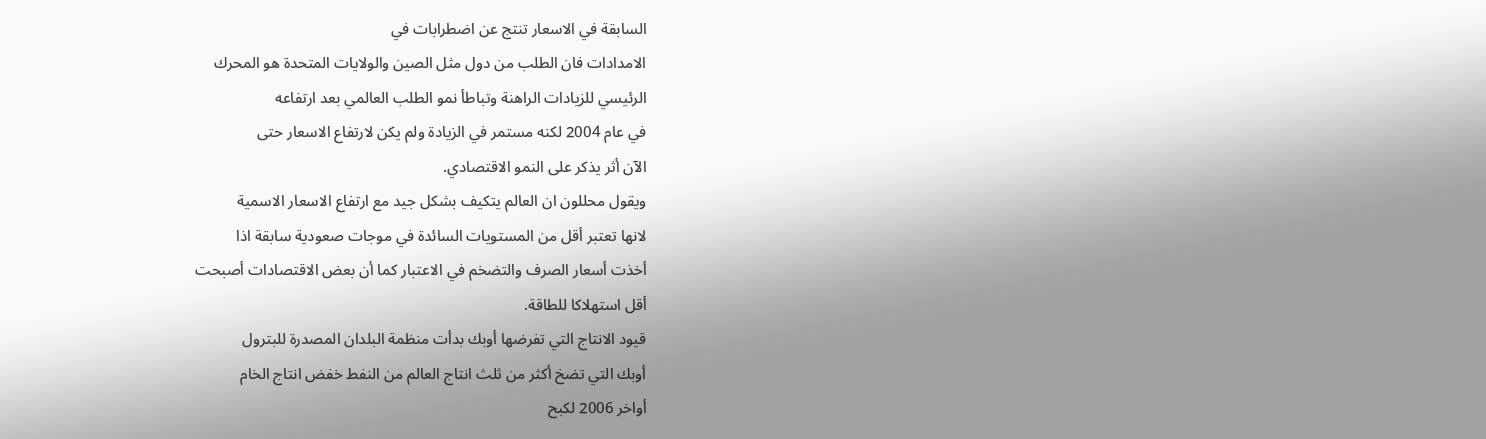السابقة في الاسعار تنتج عن اضطرابات في
الامدادات فان الطلب من دول مثل الصين والولايات المتحدة هو المحرك
الرئيسي للزيادات الراهنة وتباطأ نمو الطلب العالمي بعد ارتفاعه
في عام 2004 لكنه مستمر في الزيادة ولم يكن لارتفاع الاسعار حتى
الآن أثر يذكر على النمو الاقتصادي.
ويقول محللون ان العالم يتكيف بشكل جيد مع ارتفاع الاسعار الاسمية
لانها تعتبر أقل من المستويات السائدة في موجات صعودية سابقة اذا
أخذت أسعار الصرف والتضخم في الاعتبار كما أن بعض الاقتصادات أصبحت
أقل استهلاكا للطاقة.
قيود الانتاج التي تفرضها أوبك بدأت منظمة البلدان المصدرة للبترول
أوبك التي تضخ أكثر من ثلث انتاج العالم من النفط خفض انتاج الخام
أواخر 2006 لكبح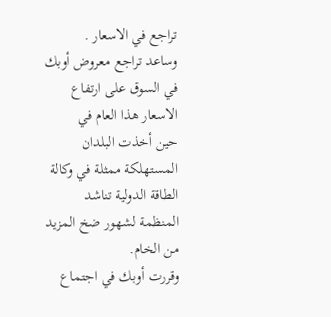تراجع في الاسعار .
وساعد تراجع معروض أوبك في السوق على ارتفاع الاسعار هذا العام في
حين أخذت البلدان المستهلكة ممثلة في وكالة الطاقة الدولية تناشد
المنظمة لشهور ضخ المزيد من الخام.
وقررت أوبك في اجتماع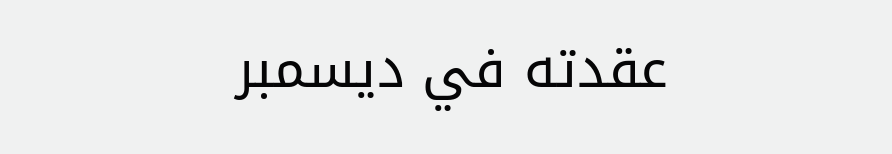عقدته في ديسمبر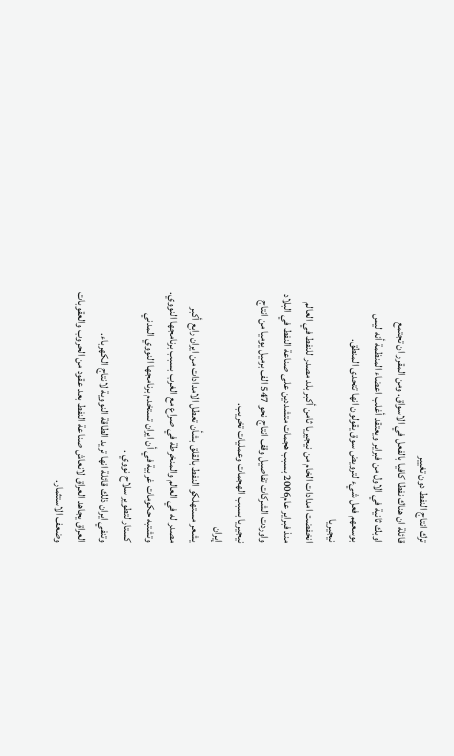ترك انتاج النفط دون تغيير
قائلة ان هناك نفطا كافيا بالفعل في الاسواق. ومن المقرر ان تجتمع
اوبك ثانية في الاول من فبراير ويعتقد أغلب اعضاء المنظمة أنه ليس
بوسعهم فعل شيء لترويض سوق يقولون انها تتحدى المنطق.
نيجيريا
انخفضت امدادات الخام من نيجيريا ثامن أكبر بلد مصدر للنفط في العالم
منذ فبراير عام2006 بسبب هجمات متشددين على صناعة النفط في البلاد
واوردت الشركات تفاصيل وقف انتاج نحو 547 الف برميل يوميا من انتاج
نيجيريا بسبب الهجمات وعمليات تخريب.
إيران
يشعر مستهلكو النفط بالقلق بشأن تعطل الامدادات من ايران رابع أكبر
مصدر له في العالم والمنخرطة في صراع مع الغرب بسبب برنامجها النووي.
وتشتبه حكومات غربية في أن ايران تستخدم برنامجها النووي المدني
كستار لتطوير سلاح نووي .
وتنفي ايران ذلك قائلة انها تريد الطاقة النووية لانتاج الكهرباء.
العراق يجاهد العراق لانعاش صناعة النفط بعد عقود من الحروب والعقوبات
وضعف الاستثمار.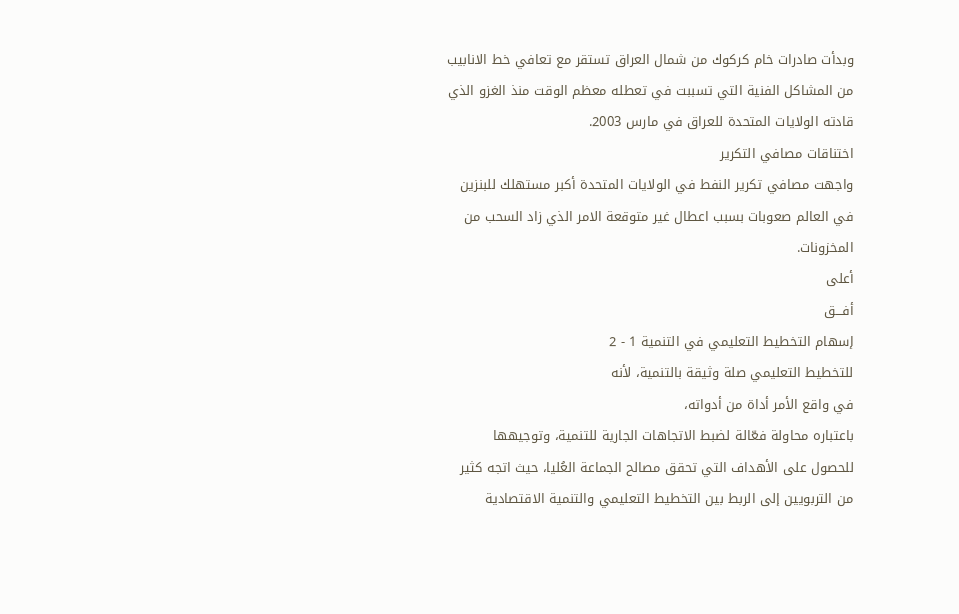وبدأت صادرات خام كركوك من شمال العراق تستقر مع تعافي خط الانابيب
من المشاكل الفنية التي تسببت في تعطله معظم الوقت منذ الغزو الذي
قادته الولايات المتحدة للعراق في مارس 2003.
اختناقات مصافي التكرير
واجهت مصافي تكرير النفط في الولايات المتحدة أكبر مستهلك للبنزين
في العالم صعوبات بسبب اعطال غير متوقعة الامر الذي زاد السحب من
المخزونات.
أعلى
أفـــق
إسهام التخطيط التعليمي في التنمية 1 - 2
للتخطيط التعليمي صلة وثيقة بالتنمية، لأنه
في واقع الأمر أداة من أدواته،
باعتباره محاولة فعّالة لضبط الاتجاهات الجارية للتنمية، وتوجيهها
للحصول على الأهداف التي تحقق مصالح الجماعة العُليا، حيث اتجه كثير
من التربويين إلى الربط بين التخطيط التعليمي والتنمية الاقتصادية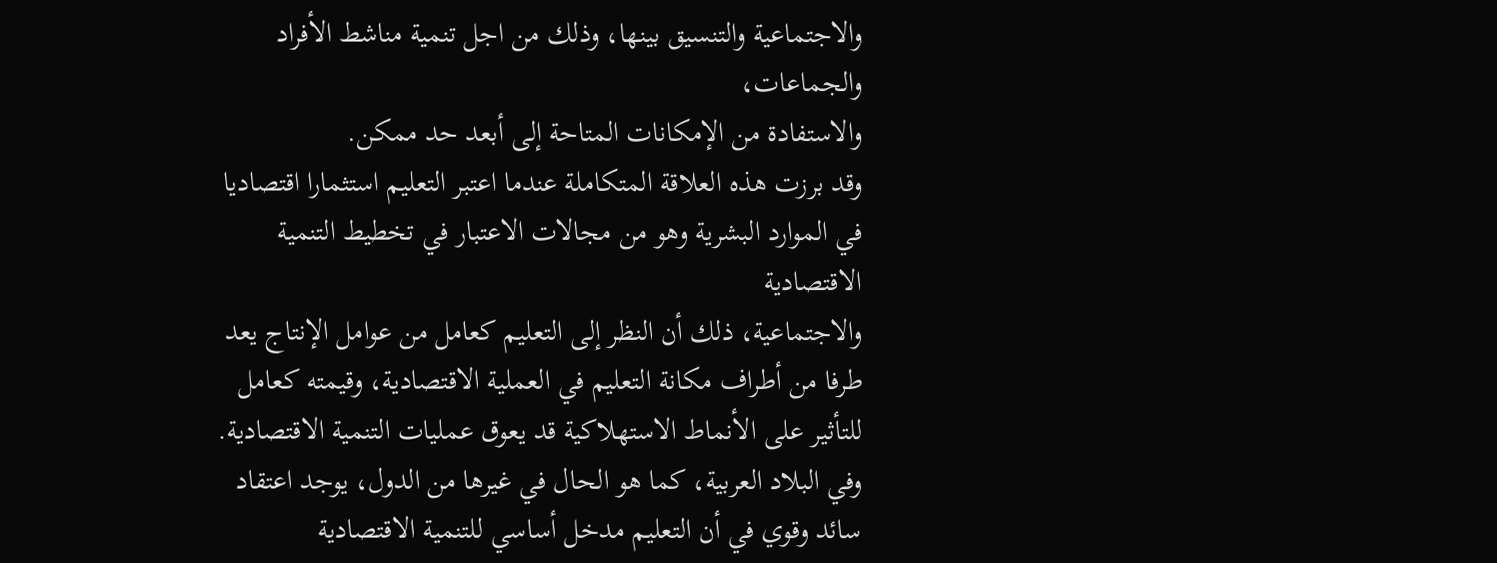والاجتماعية والتنسيق بينها، وذلك من اجل تنمية مناشط الأفراد والجماعات،
والاستفادة من الإمكانات المتاحة إلى أبعد حد ممكن.
وقد برزت هذه العلاقة المتكاملة عندما اعتبر التعليم استثمارا اقتصاديا
في الموارد البشرية وهو من مجالات الاعتبار في تخطيط التنمية الاقتصادية
والاجتماعية، ذلك أن النظر إلى التعليم كعامل من عوامل الإنتاج يعد
طرفا من أطراف مكانة التعليم في العملية الاقتصادية، وقيمته كعامل
للتأثير على الأنماط الاستهلاكية قد يعوق عمليات التنمية الاقتصادية.
وفي البلاد العربية، كما هو الحال في غيرها من الدول، يوجد اعتقاد
سائد وقوي في أن التعليم مدخل أساسي للتنمية الاقتصادية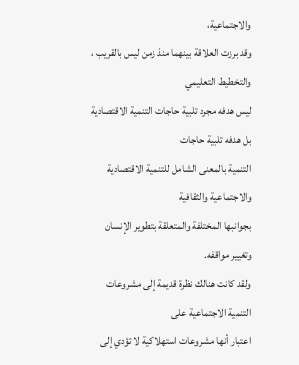والاجتماعية،
وقد برزت العلاقة بينهما منذ زمن ليس بالقريب ، والتخطيط التعليمي
ليس هدفه مجرد تلبية حاجات التنمية الاقتصادية بل هدفه تلبية حاجات
التنمية بالمعنى الشامل للتنمية الاقتصادية والاجتماعية والثقافية
بجوانبها المختلفة والمتعلقة بتطوير الإنسان وتغيير مواقفه.
ولقد كانت هنالك نظرة قديمة إلى مشروعات التنمية الاجتماعية على
اعتبار أنها مشروعات استهلاكية لا تؤدي إلى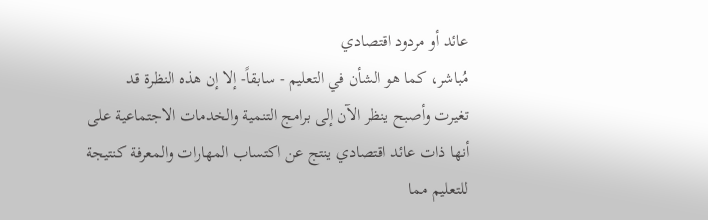عائد أو مردود اقتصادي
مُباشر، كما هو الشأن في التعليم - سابقاً- إلا إن هذه النظرة قد
تغيرت وأصبح ينظر الآن إلى برامج التنمية والخدمات الاجتماعية على
أنها ذات عائد اقتصادي ينتج عن اكتساب المهارات والمعرفة كنتيجة
للتعليم مما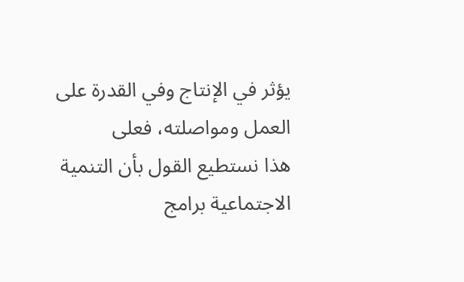يؤثر في الإنتاج وفي القدرة على العمل ومواصلته، فعلى
هذا نستطيع القول بأن التنمية الاجتماعية برامج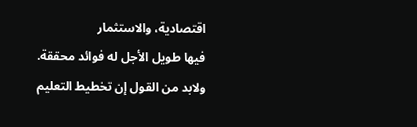اقتصادية، والاستثمار
فيها طويل الأجل له فوائد محققة.
ولابد من القول إن تخطيط التعليم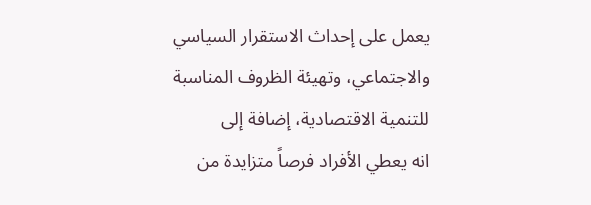يعمل على إحداث الاستقرار السياسي
والاجتماعي، وتهيئة الظروف المناسبة للتنمية الاقتصادية، إضافة إلى
انه يعطي الأفراد فرصاً متزايدة من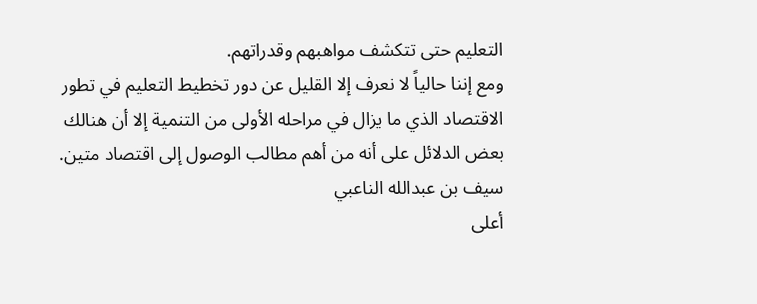التعليم حتى تتكشف مواهبهم وقدراتهم.
ومع إننا حالياً لا نعرف إلا القليل عن دور تخطيط التعليم في تطور
الاقتصاد الذي ما يزال في مراحله الأولى من التنمية إلا أن هنالك
بعض الدلائل على أنه من أهم مطالب الوصول إلى اقتصاد متين.
سيف بن عبدالله الناعبي
أعلى